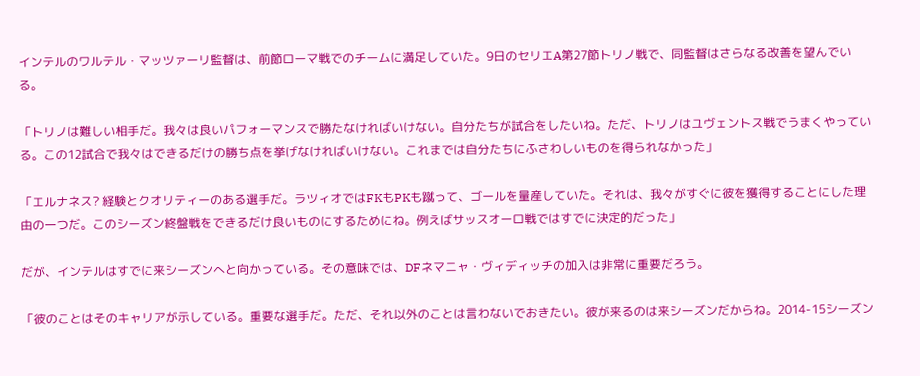インテルのワルテル・マッツァーリ監督は、前節ローマ戦でのチームに満足していた。9日のセリエA第27節トリノ戦で、同監督はさらなる改善を望んでいる。

「トリノは難しい相手だ。我々は良いパフォーマンスで勝たなければいけない。自分たちが試合をしたいね。ただ、トリノはユヴェントス戦でうまくやっている。この12試合で我々はできるだけの勝ち点を挙げなければいけない。これまでは自分たちにふさわしいものを得られなかった」

「エルナネス? 経験とクオリティーのある選手だ。ラツィオではFKもPKも蹴って、ゴールを量産していた。それは、我々がすぐに彼を獲得することにした理由の一つだ。このシーズン終盤戦をできるだけ良いものにするためにね。例えばサッスオーロ戦ではすでに決定的だった」

だが、インテルはすでに来シーズンへと向かっている。その意味では、DFネマニャ・ヴィディッチの加入は非常に重要だろう。

「彼のことはそのキャリアが示している。重要な選手だ。ただ、それ以外のことは言わないでおきたい。彼が来るのは来シーズンだからね。2014-15シーズン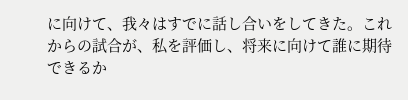に向けて、我々はすでに話し合いをしてきた。これからの試合が、私を評価し、将来に向けて誰に期待できるか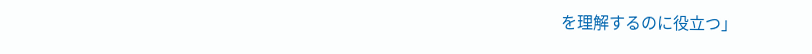を理解するのに役立つ」